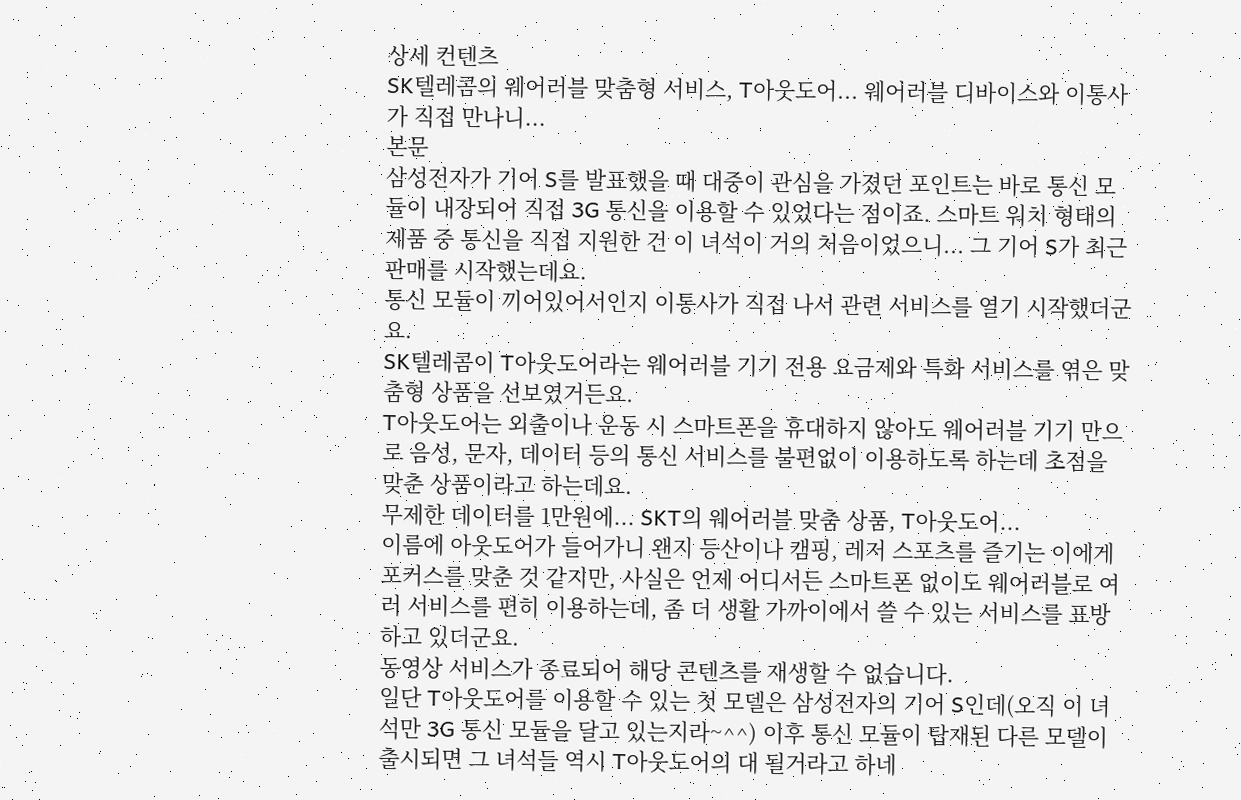상세 컨텐츠
SK텔레콤의 웨어러블 맞춤형 서비스, T아웃도어... 웨어러블 디바이스와 이통사가 직접 만나니...
본문
삼성전자가 기어 S를 발표했을 때 대중이 관심을 가졌던 포인트는 바로 통신 모듈이 내장되어 직접 3G 통신을 이용할 수 있었다는 점이죠. 스마트 워치 형태의 제품 중 통신을 직접 지원한 건 이 녀석이 거의 처음이었으니... 그 기어 S가 최근 판매를 시작했는데요.
통신 모듈이 끼어있어서인지 이통사가 직접 나서 관련 서비스를 열기 시작했더군요.
SK텔레콤이 T아웃도어라는 웨어러블 기기 전용 요금제와 특화 서비스를 엮은 맞춤형 상품을 선보였거든요.
T아웃도어는 외출이나 운동 시 스마트폰을 휴대하지 않아도 웨어러블 기기 만으로 음성, 문자, 데이터 등의 통신 서비스를 불편없이 이용하도록 하는데 초점을 맞춘 상품이라고 하는데요.
무제한 데이터를 1만원에... SKT의 웨어러블 맞춤 상품, T아웃도어...
이름에 아웃도어가 들어가니 왠지 등산이나 캠핑, 레저 스포츠를 즐기는 이에게 포커스를 맞춘 것 같지만, 사실은 언제 어디서든 스마트폰 없이도 웨어러블로 여러 서비스를 편히 이용하는데, 좀 더 생활 가까이에서 쓸 수 있는 서비스를 표방하고 있더군요.
동영상 서비스가 종료되어 해당 콘텐츠를 재생할 수 없습니다.
일단 T아웃도어를 이용할 수 있는 첫 모델은 삼성전자의 기어 S인데(오직 이 녀석만 3G 통신 모듈을 달고 있는지라~^^) 이후 통신 모듈이 탑재된 다른 모델이 출시되면 그 녀석들 역시 T아웃도어의 대 될거라고 하네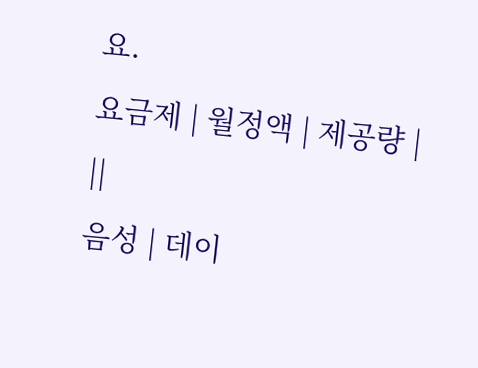요.
요금제 | 월정액 | 제공량 | ||
음성 | 데이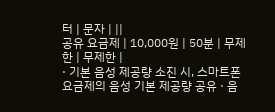터 | 문자 | ||
공유 요금제 | 10,000원 | 50분 | 무제한 | 무제한 |
· 기본 음성 제공량 소진 시, 스마트폰 요금제의 음성 기본 제공량 공유 · 음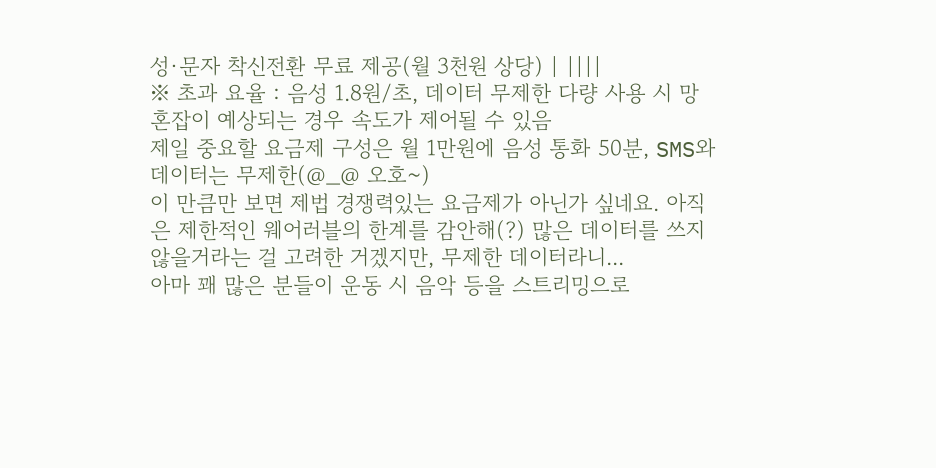성·문자 착신전환 무료 제공(월 3천원 상당) | ||||
※ 초과 요율 : 음성 1.8원/초, 데이터 무제한 다량 사용 시 망 혼잡이 예상되는 경우 속도가 제어될 수 있음
제일 중요할 요금제 구성은 월 1만원에 음성 통화 50분, SMS와 데이터는 무제한(@_@ 오호~)
이 만큼만 보면 제법 경쟁력있는 요금제가 아닌가 싶네요. 아직은 제한적인 웨어러블의 한계를 감안해(?) 많은 데이터를 쓰지 않을거라는 걸 고려한 거겠지만, 무제한 데이터라니...
아마 꽤 많은 분들이 운동 시 음악 등을 스트리밍으로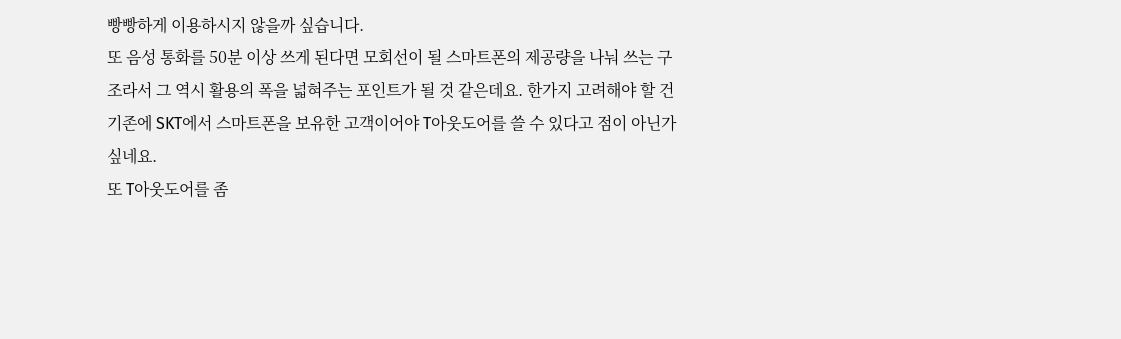빵빵하게 이용하시지 않을까 싶습니다.
또 음성 통화를 50분 이상 쓰게 된다면 모회선이 될 스마트폰의 제공량을 나눠 쓰는 구조라서 그 역시 활용의 폭을 넓혀주는 포인트가 될 것 같은데요. 한가지 고려해야 할 건 기존에 SKT에서 스마트폰을 보유한 고객이어야 T아웃도어를 쓸 수 있다고 점이 아닌가 싶네요.
또 T아웃도어를 좀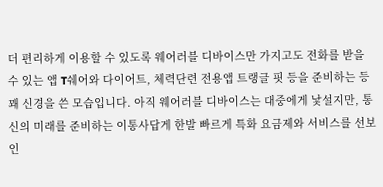더 편리하게 이용할 수 있도록 웨어러블 디바이스만 가지고도 전화를 받을 수 있는 앱 T쉐어와 다이어트, 체력단련 전용앱 트랭글 핏 등을 준비하는 등 꽤 신경을 쓴 모습입니다. 아직 웨어러블 디바이스는 대중에게 낯설지만, 통신의 미래를 준비하는 이통사답게 한발 빠르게 특화 요금제와 서비스를 선보인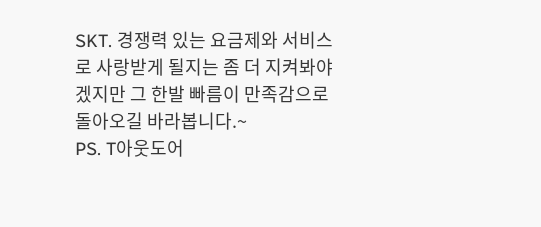SKT. 경쟁력 있는 요금제와 서비스로 사랑받게 될지는 좀 더 지켜봐야 겠지만 그 한발 빠름이 만족감으로 돌아오길 바라봅니다.~
PS. T아웃도어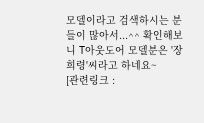모델이라고 검색하시는 분들이 많아서...^^ 확인해보니 T아웃도어 모델분은 '장희령'씨라고 하네요~
[관련링크 :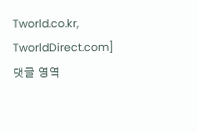Tworld.co.kr, TworldDirect.com]
댓글 영역